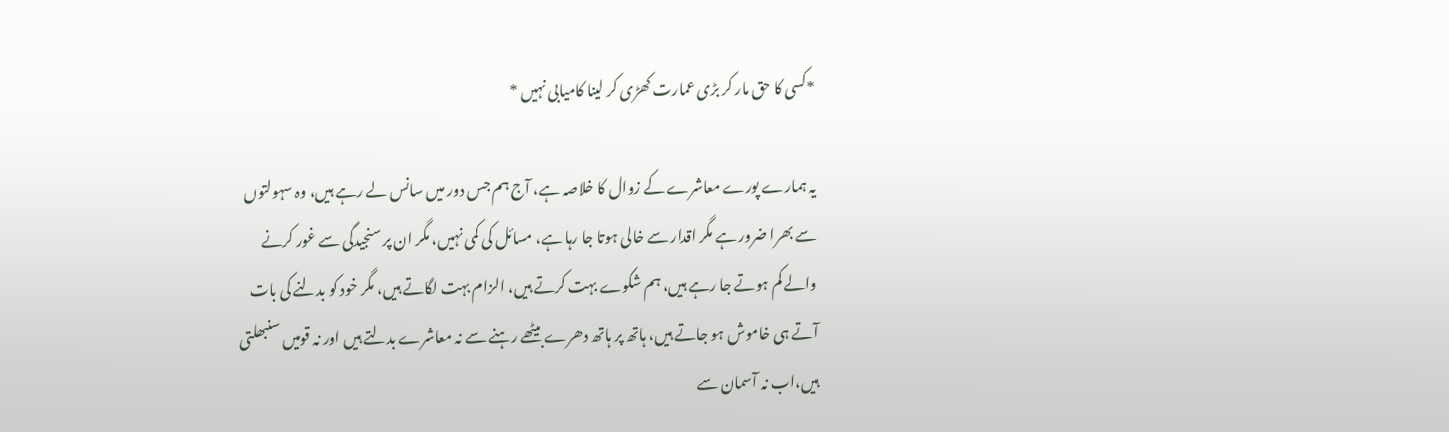*کسی کا حق مار کر بڑی عمارت کھڑی کر لینا کامیابی نہیں *

یہ ہمارے پورے معاشرے کے زوال کا خلاصہ ہے، آج ہم جس دور میں سانس لے رہے ہیں، وہ سہولتوں سے بھرا ضرور ہے مگر اقدار سے خالی ہوتا جا رہا ہے، مسائل کی کمی نہیں، مگر ان پر سنجیدگی سے غور کرنے والے کم ہوتے جا رہے ہیں، ہم شکوے بہت کرتے ہیں، الزام بہت لگاتے ہیں، مگر خود کو بدلنے کی بات آتے ہی خاموش ہو جاتے ہیں، ہاتھ پر ہاتھ دھرے بیٹھے رہنے سے نہ معاشرے بدلتے ہیں اور نہ قومیں سنبھلتی ہیں،اب نہ آسمان سے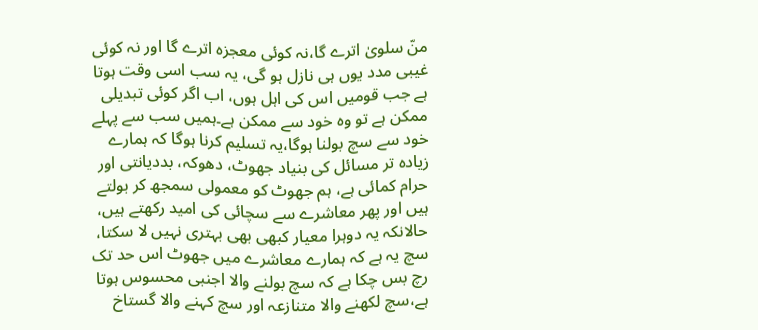منّ سلوىٰ اترے گا،نہ کوئی معجزہ اترے گا اور نہ کوئی غیبی مدد یوں ہی نازل ہو گی، یہ سب اسی وقت ہوتا ہے جب قومیں اس کی اہل ہوں، اب اگر کوئی تبدیلی ممکن ہے تو وہ خود سے ممکن ہے۔ہمیں سب سے پہلے خود سے سچ بولنا ہوگا،یہ تسلیم کرنا ہوگا کہ ہمارے زیادہ تر مسائل کی بنیاد جھوٹ، دھوکہ، بددیانتی اور حرام کمائی ہے، ہم جھوٹ کو معمولی سمجھ کر بولتے ہیں اور پھر معاشرے سے سچائی کی امید رکھتے ہیں، حالانکہ یہ دوہرا معیار کبھی بھی بہتری نہیں لا سکتا، سچ یہ ہے کہ ہمارے معاشرے میں جھوٹ اس حد تک رچ بس چکا ہے کہ سچ بولنے والا اجنبی محسوس ہوتا ہے،سچ لکھنے والا متنازعہ اور سچ کہنے والا گستاخ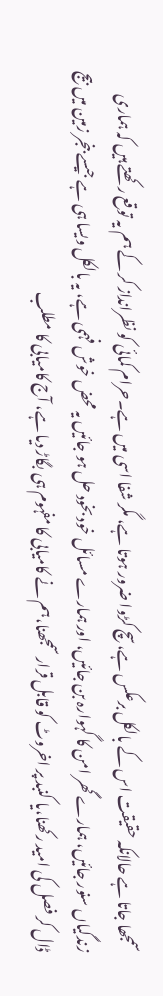سمجھا جاتا ہے حالانکہ حقیقت اس کے بالکل برعکس ہے،سچ کڑوا ضرور ہوتا ہے، مگر شفا اسی میں ہے۔حرام کمائی کو نظرانداز کر کے ہم یہ توقع رکھتے ہیں کہ ہماری زندگیاں سنور جائیں، ہمارے گھر امن کا گہوارہ بن جائیں، اور ہمارے مسائل خود بخود حل ہو جائیں یہ محض خوش فہمی ہے، یہ بالکل ویسا ہی ہے جیسے بنجر زمین میں بیج ڈال کر فصل کی امید رکھنا،یا کنبد پر اخروٹ کو قابل قرار سمجھنا،ہم نے کامیابی کا مفہوم ہی بگاڑ دیا ہے، آج کامیابی کا مطلب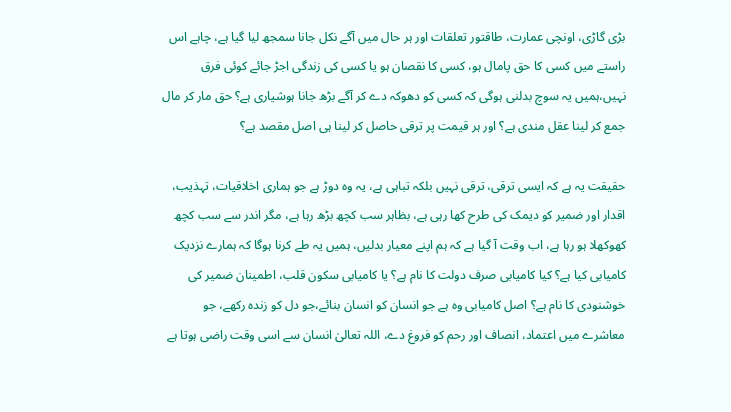بڑی گاڑی، اونچی عمارت، طاقتور تعلقات اور ہر حال میں آگے نکل جانا سمجھ لیا گیا ہے، چاہے اس راستے میں کسی کا حق پامال ہو، کسی کا نقصان ہو یا کسی کی زندگی اجڑ جائے کوئی فرق نہیں،ہمیں یہ سوچ بدلنی ہوگی کہ کسی کو دھوکہ دے کر آگے بڑھ جانا ہوشیاری ہے؟ حق مار کر مال جمع کر لینا عقل مندی ہے؟ اور ہر قیمت پر ترقی حاصل کر لینا ہی اصل مقصد ہے؟

حقیقت یہ ہے کہ ایسی ترقی، ترقی نہیں بلکہ تباہی ہے، یہ وہ دوڑ ہے جو ہماری اخلاقیات، تہذیب، اقدار اور ضمیر کو دیمک کی طرح کھا رہی ہے، بظاہر سب کچھ بڑھ رہا ہے، مگر اندر سے سب کچھ کھوکھلا ہو رہا ہے، اب وقت آ گیا ہے کہ ہم اپنے معیار بدلیں، ہمیں یہ طے کرنا ہوگا کہ ہمارے نزدیک کامیابی کیا ہے؟ کیا کامیابی صرف دولت کا نام ہے؟ یا کامیابی سکون قلب، اطمینان ضمیر کی خوشنودی کا نام ہے؟ اصل کامیابی وہ ہے جو انسان کو انسان بنائے،جو دل کو زندہ رکھے، جو معاشرے میں اعتماد، انصاف اور رحم کو فروغ دے، اللہ تعالیٰ انسان سے اسی وقت راضی ہوتا ہے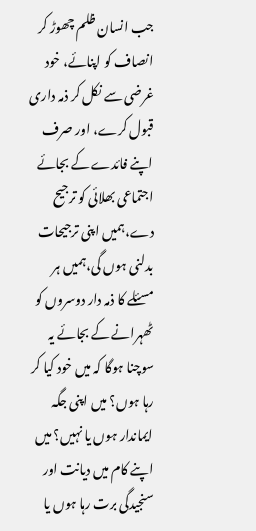جب انسان ظلم چھوڑ کر انصاف کو اپنائے، خود غرضی سے نکل کر ذمہ داری قبول کرے، اور صرف اپنے فائدے کے بجائے اجتماعی بھلائی کو ترجیح دے،ہمیں اپنی ترجیحات بدلنی ہوں گی،ہمیں ہر مسئلے کا ذمہ دار دوسروں کو ٹھہرانے کے بجائے یہ سوچنا ہوگا کہ میں خود کیا کر رہا ہوں؟ میں اپنی جگہ ایماندار ہوں یا نہیں؟ میں اپنے کام میں دیانت اور سنجیدگی برت رہا ہوں یا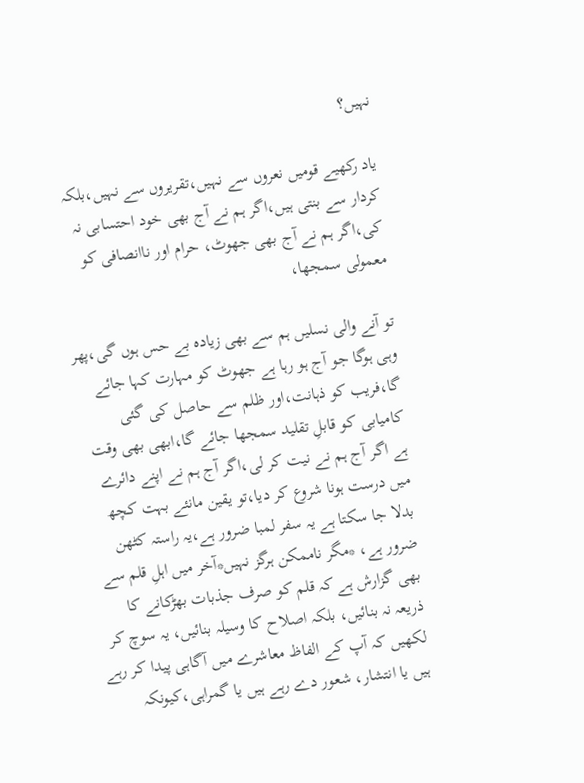نہیں؟

یاد رکھیے قومیں نعروں سے نہیں،تقریروں سے نہیں،بلکہ کردار سے بنتی ہیں،اگر ہم نے آج بھی خود احتسابی نہ کی،اگر ہم نے آج بھی جھوٹ، حرام اور ناانصافی کو معمولی سمجھا،

تو آنے والی نسلیں ہم سے بھی زیادہ بے حس ہوں گی،پھر وہی ہوگا جو آج ہو رہا ہے جھوٹ کو مہارت کہا جائے گا،فریب کو ذہانت،اور ظلم سے حاصل کی گئی کامیابی کو قابلِ تقلید سمجھا جائے گا،ابھی بھی وقت ہے اگر آج ہم نے نیت کر لی،اگر آج ہم نے اپنے دائرے میں درست ہونا شروع کر دیا،تو یقین مانئے بہت کچھ بدلا جا سکتا ہے یہ سفر لمبا ضرور ہے،یہ راستہ کٹھن ضرور ہے، *مگر ناممکن ہرگز نہیں*آخر میں اہلِ قلم سے بھی گزارش ہے کہ قلم کو صرف جذبات بھڑکانے کا ذریعہ نہ بنائیں، بلکہ اصلاح کا وسیلہ بنائیں، یہ سوچ کر لکھیں کہ آپ کے الفاظ معاشرے میں آگاہی پیدا کر رہے ہیں یا انتشار، شعور دے رہے ہیں یا گمراہی،کیونکہ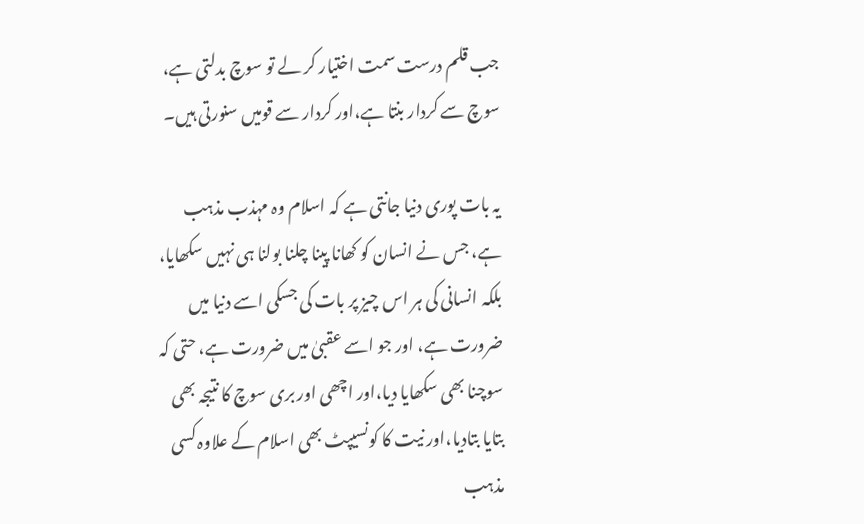جب قلم درست سمت اختیار کر لے تو سوچ بدلتی ہے، سوچ سے کردار بنتا ہے،اور کردار سے قومیں سنورتی ہیں۔

یہ بات پوری دنیا جانتی ہے کہ اسلام وہ مہذب مذہب ہے، جس نے انسان کو کھانا پینا چلنا بولنا ہی نہیں سکھایا، بلکہ انسانی کی ہر اس چیز پر بات کی جسکی اسے دنیا میں ضرورت ہے، اور جو اسے عقبیٰ میں ضرورت ہے، حتی کہ سوچنا بھی سکھایا دیا،اور اچھی اور بری سوچ کا نتیجہ بھی بتایا بتادیا،اور نیت کا کونسیپٹ بھی اسلام کے علاوہ کسی مذہب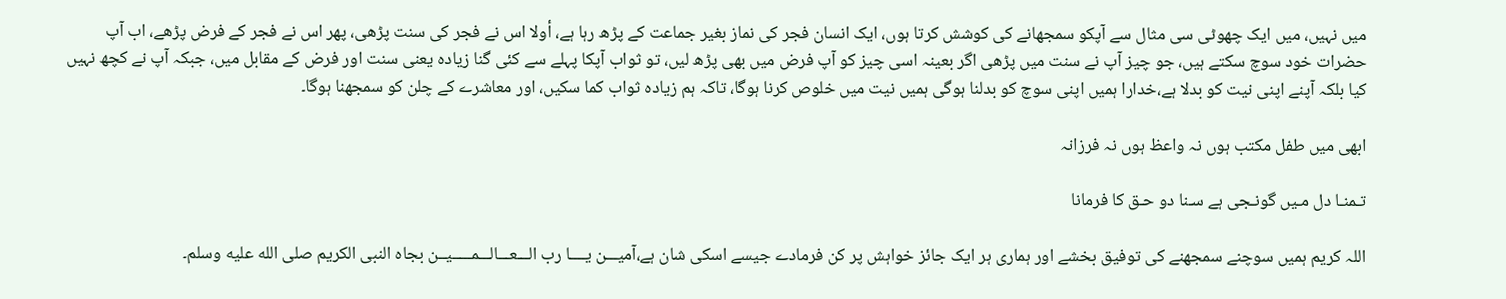میں نہیں، میں ایک چھوٹی سی مثال سے آپکو سمجھانے کی کوشش کرتا ہوں، ایک انسان فجر کی نماز بغیر جماعت کے پڑھ رہا ہے، أولا اس نے فجر کی سنت پڑھی، پھر اس نے فجر کے فرض پڑھے، اب آپ حضرات خود سوچ سکتے ہیں، جو چیز آپ نے سنت میں پڑھی اگر بعینہ اسی چیز کو آپ فرض میں بھی پڑھ لیں، تو ثواب آپکا پہلے سے کئی گنا زیادہ یعنی سنت اور فرض کے مقابل میں، جبکہ آپ نے کچھ نہیں کیا بلکہ آپنے اپنی نیت کو بدلا ہے،خدارا ہمیں اپنی سوچ کو بدلنا ہوگی ہمیں نیت میں خلوص کرنا ہوگا، تاکہ ہم زیادہ ثواب کما سکیں، اور معاشرے کے چلن کو سمجھنا ہوگا۔

ابھی میں طفل مکتب ہوں نہ واعظ ہوں نہ فرزانہ

تـمنـا دل مـیں گونـجی ہے سـنا دو حـق کا فرمانا

اللہ کریم ہمیں سوچنے سمجھنے کی توفیق بخشے اور ہماری ہر ایک جائز خواہش پر کن فرمادے جیسے اسکی شان ہے،آمیـــن یــــا رب الـــعـــالـــمـــــیــن بجاہ النبی الکریم صلى الله عليه وسلم۔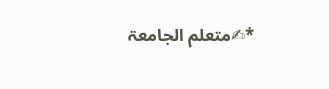*✍متعلم الجامعۃ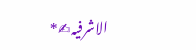الاشرفیہ✍*